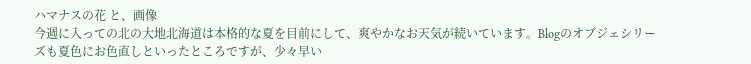ハマナスの花 と、画像
今週に入っての北の大地北海道は本格的な夏を目前にして、爽やかなお天気が続いています。Blogのオブジェシリーズも夏色にお色直しといったところですが、少々早い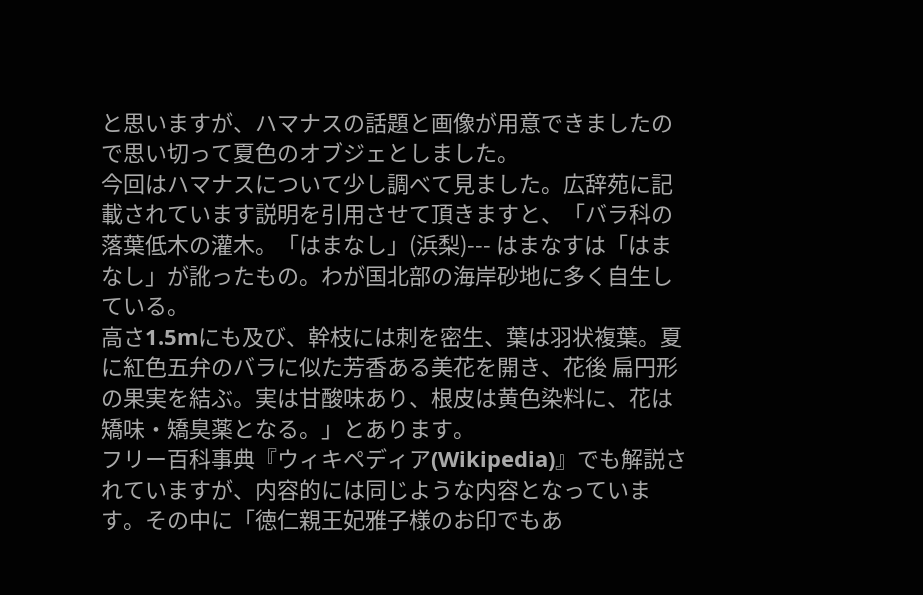と思いますが、ハマナスの話題と画像が用意できましたので思い切って夏色のオブジェとしました。
今回はハマナスについて少し調べて見ました。広辞苑に記載されています説明を引用させて頂きますと、「バラ科の落葉低木の灌木。「はまなし」(浜梨)--- はまなすは「はまなし」が訛ったもの。わが国北部の海岸砂地に多く自生している。
高さ1.5mにも及び、幹枝には刺を密生、葉は羽状複葉。夏に紅色五弁のバラに似た芳香ある美花を開き、花後 扁円形の果実を結ぶ。実は甘酸味あり、根皮は黄色染料に、花は矯味・矯臭薬となる。」とあります。
フリー百科事典『ウィキペディア(Wikipedia)』でも解説されていますが、内容的には同じような内容となっています。その中に「徳仁親王妃雅子様のお印でもあ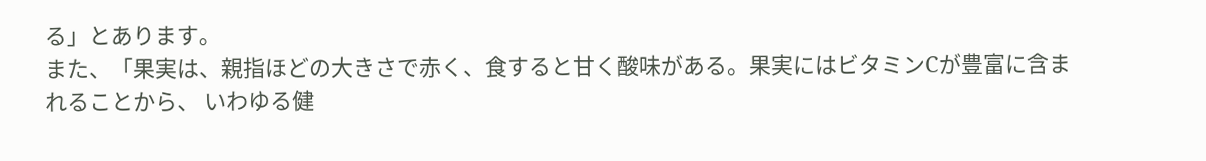る」とあります。
また、「果実は、親指ほどの大きさで赤く、食すると甘く酸味がある。果実にはビタミンCが豊富に含まれることから、 いわゆる健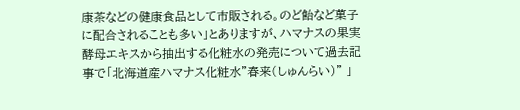康茶などの健康食品として市販される。のど飴など菓子に配合されることも多い」とありますが、ハマナスの果実酵母エキスから抽出する化粧水の発売について過去記事で「北海道産ハマナス化粧水"春来(しゅんらい)" 」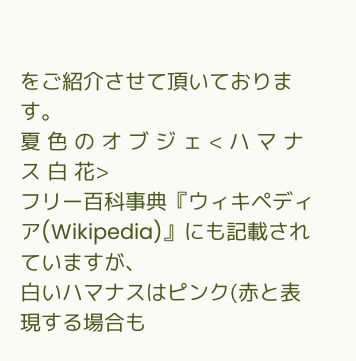をご紹介させて頂いております。
夏 色 の オ ブ ジ ェ < ハ マ ナ ス 白 花>
フリー百科事典『ウィキペディア(Wikipedia)』にも記載されていますが、
白いハマナスはピンク(赤と表現する場合も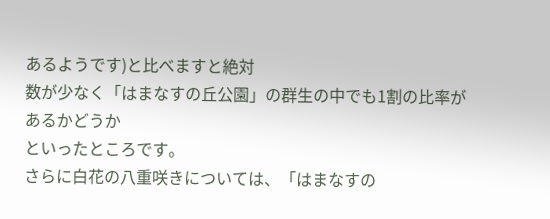あるようです)と比べますと絶対
数が少なく「はまなすの丘公園」の群生の中でも1割の比率があるかどうか
といったところです。
さらに白花の八重咲きについては、「はまなすの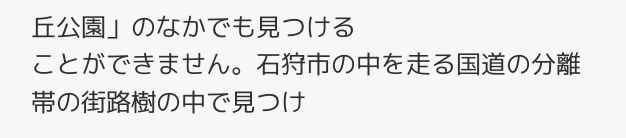丘公園」のなかでも見つける
ことができません。石狩市の中を走る国道の分離帯の街路樹の中で見つけ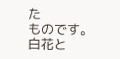た
ものです。
白花と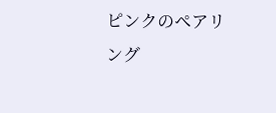ピンクのペアリング